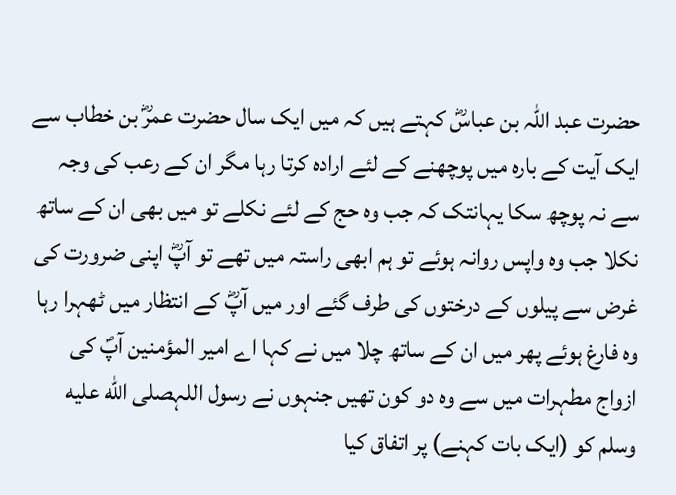حضرت عبد اللہ بن عباسؓ کہتے ہیں کہ میں ایک سال حضرت عمرؓ بن خطاب سے ایک آیت کے بارہ میں پوچھنے کے لئے ارادہ کرتا رہا مگر ان کے رعب کی وجہ سے نہ پوچھ سکا یہانتک کہ جب وہ حج کے لئے نکلے تو میں بھی ان کے ساتھ نکلا جب وہ واپس روانہ ہوئے تو ہم ابھی راستہ میں تھے تو آپؓ اپنی ضرورت کی غرض سے پیلوں کے درختوں کی طرف گئے اور میں آپؓ کے انتظار میں ٹھہرا رہا وہ فارغ ہوئے پھر میں ان کے ساتھ چلا میں نے کہا اے امیر المؤمنین آپؐ کی ازواج مطہرات میں سے وہ دو کون تھیں جنہوں نے رسول اللہصلى الله عليه وسلم کو (ایک بات کہنے) پر اتفاق کیا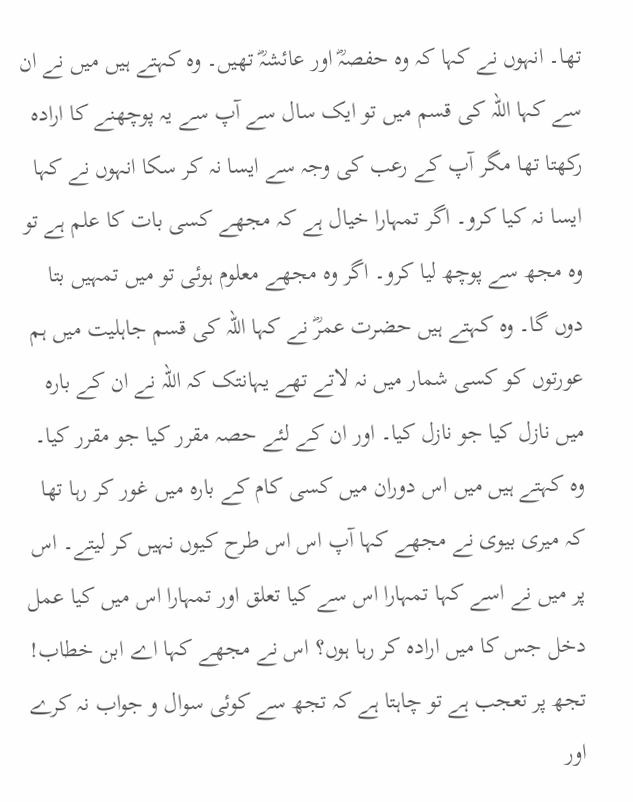تھا۔ انہوں نے کہا کہ وہ حفصہؓ اور عائشہؓ تھیں۔ وہ کہتے ہیں میں نے ان سے کہا اللہ کی قسم میں تو ایک سال سے آپ سے یہ پوچھنے کا ارادہ رکھتا تھا مگر آپ کے رعب کی وجہ سے ایسا نہ کر سکا انہوں نے کہا ایسا نہ کیا کرو۔ اگر تمہارا خیال ہے کہ مجھے کسی بات کا علم ہے تو وہ مجھ سے پوچھ لیا کرو۔ اگر وہ مجھے معلوم ہوئی تو میں تمہیں بتا دوں گا۔ وہ کہتے ہیں حضرت عمرؓ نے کہا اللہ کی قسم جاہلیت میں ہم عورتوں کو کسی شمار میں نہ لاتے تھے یہانتک کہ اللہ نے ان کے بارہ میں نازل کیا جو نازل کیا۔ اور ان کے لئے حصہ مقرر کیا جو مقرر کیا۔ وہ کہتے ہیں میں اس دوران میں کسی کام کے بارہ میں غور کر رہا تھا کہ میری بیوی نے مجھے کہا آپ اس اس طرح کیوں نہیں کر لیتے۔ اس پر میں نے اسے کہا تمہارا اس سے کیا تعلق اور تمہارا اس میں کیا عمل دخل جس کا میں ارادہ کر رہا ہوں؟ اس نے مجھے کہا اے ابن خطاب! تجھ پر تعجب ہے تو چاہتا ہے کہ تجھ سے کوئی سوال و جواب نہ کرے اور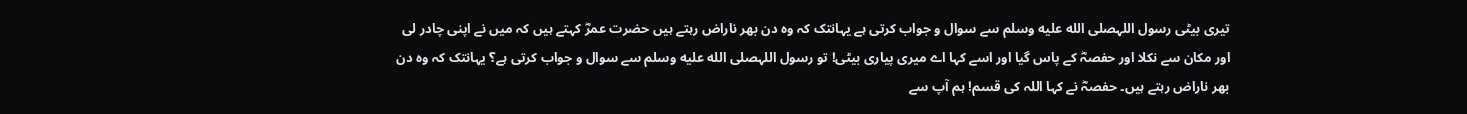تیری بیٹی رسول اللہصلى الله عليه وسلم سے سوال و جواب کرتی ہے یہانتک کہ وہ دن بھر ناراض رہتے ہیں حضرت عمرؓ کہتے ہیں کہ میں نے اپنی چادر لی اور مکان سے نکلا اور حفصہؓ کے پاس گیا اور اسے کہا اے میری پیاری بیٹی! تو رسول اللہصلى الله عليه وسلم سے سوال و جواب کرتی ہے؟ یہانتک کہ وہ دن بھر ناراض رہتے ہیں۔ حفصہؓ نے کہا اللہ کی قسم! ہم آپ سے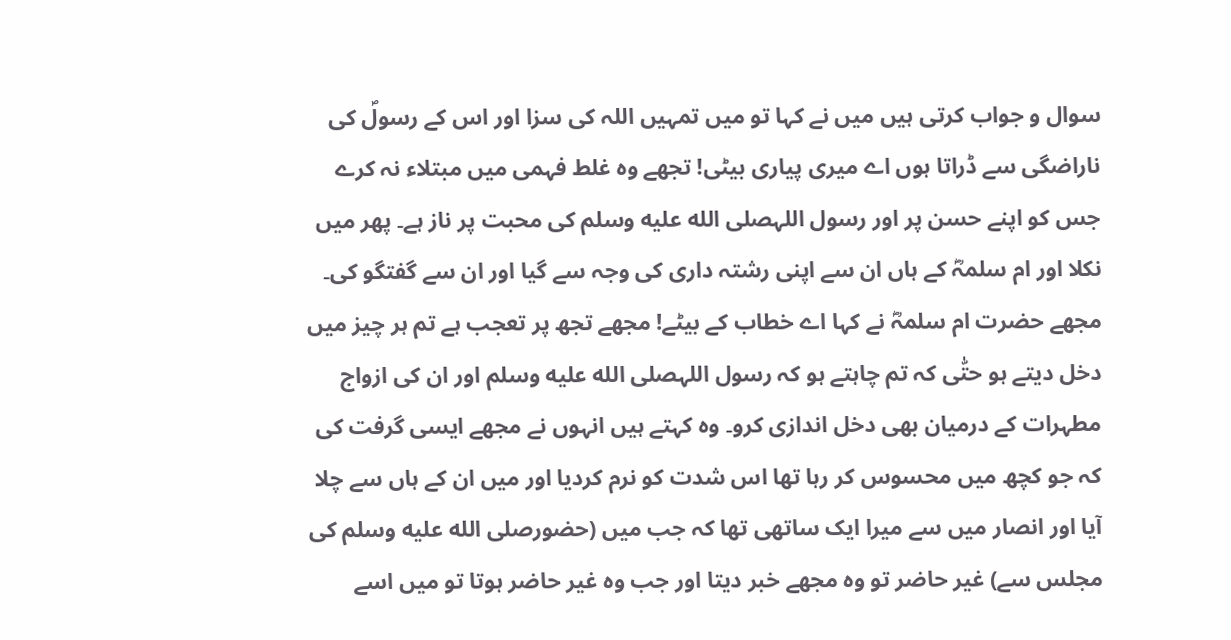سوال و جواب کرتی ہیں میں نے کہا تو میں تمہیں اللہ کی سزا اور اس کے رسولؐ کی ناراضگی سے ڈراتا ہوں اے میری پیاری بیٹی! تجھے وہ غلط فہمی میں مبتلاء نہ کرے جس کو اپنے حسن پر اور رسول اللہصلى الله عليه وسلم کی محبت پر ناز ہے۔ پھر میں نکلا اور ام سلمہؓ کے ہاں ان سے اپنی رشتہ داری کی وجہ سے گیا اور ان سے گفتگو کی۔ مجھے حضرت ام سلمہؓ نے کہا اے خطاب کے بیٹے! مجھے تجھ پر تعجب ہے تم ہر چیز میں دخل دیتے ہو حتّٰی کہ تم چاہتے ہو کہ رسول اللہصلى الله عليه وسلم اور ان کی ازواج مطہرات کے درمیان بھی دخل اندازی کرو۔ وہ کہتے ہیں انہوں نے مجھے ایسی گرفت کی کہ جو کچھ میں محسوس کر رہا تھا اس شدت کو نرم کردیا اور میں ان کے ہاں سے چلا آیا اور انصار میں سے میرا ایک ساتھی تھا کہ جب میں (حضورصلى الله عليه وسلم کی مجلس سے) غیر حاضر تو وہ مجھے خبر دیتا اور جب وہ غیر حاضر ہوتا تو میں اسے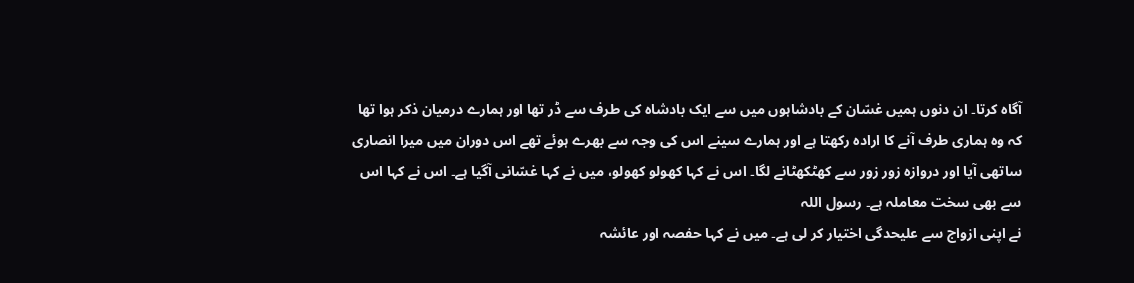آگاہ کرتا۔ ان دنوں ہمیں غسّان کے بادشاہوں میں سے ایک بادشاہ کی طرف سے ڈر تھا اور ہمارے درمیان ذکر ہوا تھا کہ وہ ہماری طرف آنے کا ارادہ رکھتا ہے اور ہمارے سینے اس کی وجہ سے بھرے ہوئے تھے اس دوران میں میرا انصاری ساتھی آیا اور دروازہ زور زور سے کھٹکھٹانے لگا۔ اس نے کہا کھولو کھولو، میں نے کہا غسّانی آگیا ہے۔ اس نے کہا اس سے بھی سخت معاملہ ہے۔ رسول اللہ
نے اپنی ازواج سے علیحدگی اختیار کر لی ہے۔ میں نے کہا حفصہ اور عائشہ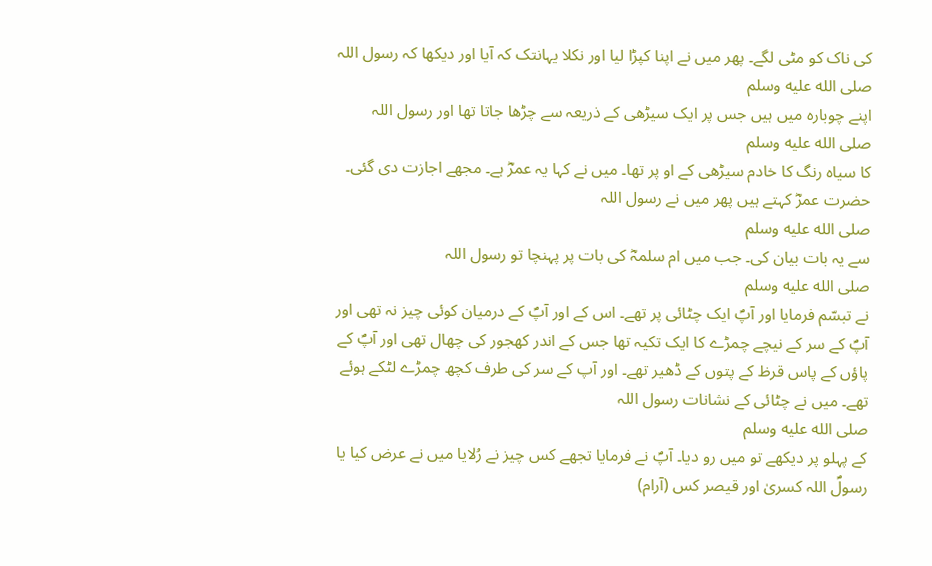کی ناک کو مٹی لگے۔ پھر میں نے اپنا کپڑا لیا اور نکلا یہانتک کہ آیا اور دیکھا کہ رسول اللہ
صلى الله عليه وسلم
اپنے چوبارہ میں ہیں جس پر ایک سیڑھی کے ذریعہ سے چڑھا جاتا تھا اور رسول اللہ
صلى الله عليه وسلم
کا سیاہ رنگ کا خادم سیڑھی کے او پر تھا۔ میں نے کہا یہ عمرؓ ہے۔ مجھے اجازت دی گئی۔ حضرت عمرؓ کہتے ہیں پھر میں نے رسول اللہ
صلى الله عليه وسلم
سے یہ بات بیان کی۔ جب میں ام سلمہؓ کی بات پر پہنچا تو رسول اللہ
صلى الله عليه وسلم
نے تبسّم فرمایا اور آپؐ ایک چٹائی پر تھے۔ اس کے اور آپؐ کے درمیان کوئی چیز نہ تھی اور آپؐ کے سر کے نیچے چمڑے کا ایک تکیہ تھا جس کے اندر کھجور کی چھال تھی اور آپؐ کے پاؤں کے پاس قرظ کے پتوں کے ڈھیر تھے۔ اور آپ کے سر کی طرف کچھ چمڑے لٹکے ہوئے تھے۔ میں نے چٹائی کے نشانات رسول اللہ
صلى الله عليه وسلم
کے پہلو پر دیکھے تو میں رو دیا۔ آپؐ نے فرمایا تجھے کس چیز نے رُلایا میں نے عرض کیا یا رسولؐ اللہ کسریٰ اور قیصر کس (آرام)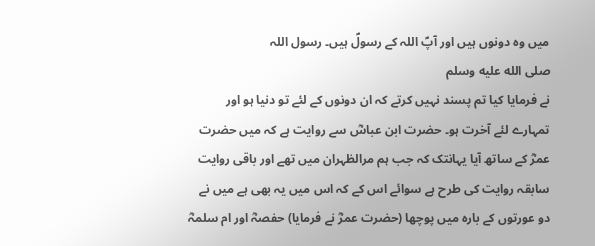میں وہ دونوں ہیں اور آپؐ اللہ کے رسولؐ ہیں۔ رسول اللہ
صلى الله عليه وسلم
نے فرمایا کیا تم پسند نہیں کرتے کہ ان دونوں کے لئے تو دنیا ہو اور تمہارے لئے آخرت ہو۔ حضرت ابن عباسؓ سے روایت ہے کہ میں حضرت عمرؓ کے ساتھ آیا یہانتک کہ جب ہم مرالظہران میں تھے اور باقی روایت سابقہ روایت کی طرح ہے سوائے اس کے کہ اس میں یہ بھی ہے میں نے دو عورتوں کے بارہ میں پوچھا (حضرت عمرؓ نے فرمایا) حفصہؓ اور ام سلمہؓ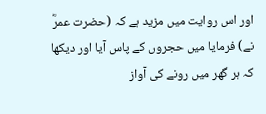اور اس روایت میں مزید ہے کہ (حضرت عمرؓ نے) فرمایا میں حجروں کے پاس آیا اور دیکھا کہ ہر گھر میں رونے کی آواز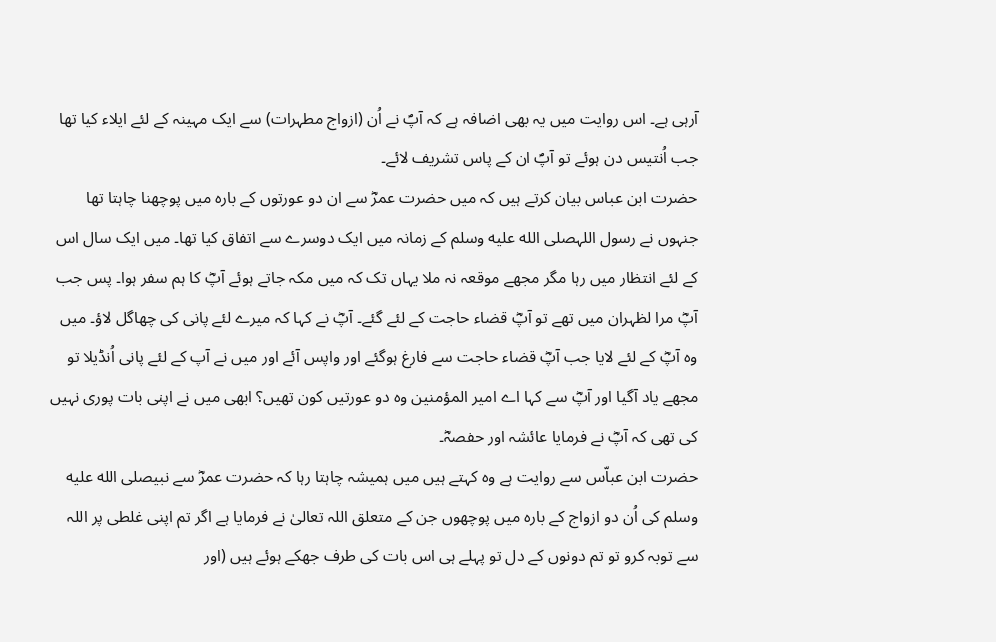آرہی ہے۔ اس روایت میں یہ بھی اضافہ ہے کہ آپؐ نے اُن (ازواج مطہرات) سے ایک مہینہ کے لئے ایلاء کیا تھا جب اُنتیس دن ہوئے تو آپؐ ان کے پاس تشریف لائے۔
حضرت ابن عباس بیان کرتے ہیں کہ میں حضرت عمرؓ سے ان دو عورتوں کے بارہ میں پوچھنا چاہتا تھا جنہوں نے رسول اللہصلى الله عليه وسلم کے زمانہ میں ایک دوسرے سے اتفاق کیا تھا۔ میں ایک سال اس کے لئے انتظار میں رہا مگر مجھے موقعہ نہ ملا یہاں تک کہ میں مکہ جاتے ہوئے آپؓ کا ہم سفر ہوا۔ پس جب آپؓ مرا لظہران میں تھے تو آپؓ قضاء حاجت کے لئے گئے۔ آپؓ نے کہا کہ میرے لئے پانی کی چھاگل لاؤ۔ میں وہ آپؓ کے لئے لایا جب آپؓ قضاء حاجت سے فارغ ہوگئے اور واپس آئے اور میں نے آپ کے لئے پانی اُنڈیلا تو مجھے یاد آگیا اور آپؓ سے کہا اے امیر المؤمنین وہ دو عورتیں کون تھیں؟ ابھی میں نے اپنی بات پوری نہیں کی تھی کہ آپؓ نے فرمایا عائشہ اور حفصہؓ۔
حضرت ابن عباّس سے روایت ہے وہ کہتے ہیں میں ہمیشہ چاہتا رہا کہ حضرت عمرؓ سے نبیصلى الله عليه وسلم کی اُن دو ازواج کے بارہ میں پوچھوں جن کے متعلق اللہ تعالیٰ نے فرمایا ہے اگر تم اپنی غلطی پر اللہ سے توبہ کرو تو تم دونوں کے دل تو پہلے ہی اس بات کی طرف جھکے ہوئے ہیں (اور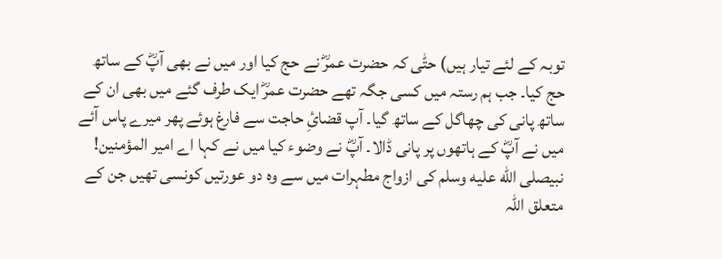توبہ کے لئے تیار ہیں) حتّٰی کہ حضرت عمرؓ نے حج کیا اور میں نے بھی آپؓ کے ساتھ حج کیا۔ جب ہم رستہ میں کسی جگہ تھے حضرت عمرؓ ایک طرف گئے میں بھی ان کے ساتھ پانی کی چھاگل کے ساتھ گیا۔ آپ قضائِ حاجت سے فارغ ہوئے پھر میرے پاس آئے میں نے آپؓ کے ہاتھوں پر پانی ڈالا۔ آپؓ نے وضوء کیا میں نے کہا اے امیر المؤمنین! نبیصلى الله عليه وسلم کی ازواج مطہرات میں سے وہ دو عورتیں کونسی تھیں جن کے متعلق اللہ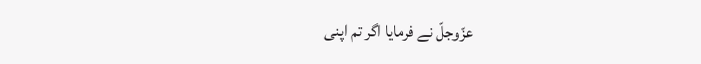عزّوجلّ نے فرمایا اگر تم اپنی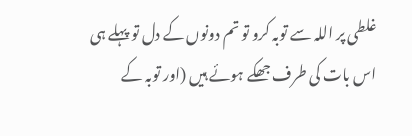غلطی پر اللہ سے توبہ کرو تو تم دونوں کے دل تو پہلے ہی اس بات کی طرف جھکے ہوئے ہیں (اور توبہ کے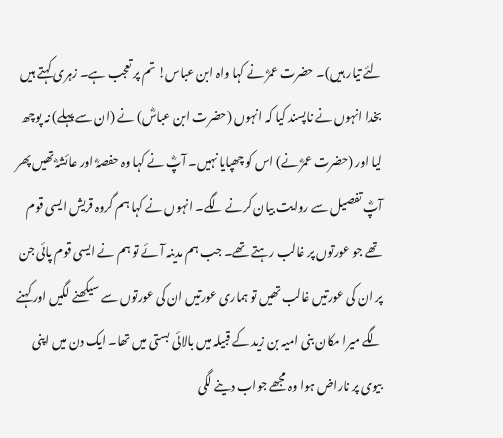لئے تیار ہیں)۔ حضرت عمرؓ نے کہا واہ ابن عباس! تم پر تعجب ہے۔ زہری کہتے ہیں بخدا انہوں نے ناپسند کیا کہ انہوں (حضرت ابن عباسؓ) نے (ان سے پہلے) نہ پوچھ لیا اور (حضرت عمرؓ نے) اس کو چھپایا نہیں۔ آپؓ نے کہا وہ حفصہؓ اور عائشہؓ تھیں پھر آپؓ تفصیل سے روایت بیان کرنے لگے۔ انہوں نے کہا ہم گروہ قریش ایسی قوم تھے جو عورتوں پر غالب رہتے تھے۔ جب ہم مدینہ آئے تو ہم نے ایسی قوم پائی جن پر ان کی عورتیں غالب تھیں تو ہماری عورتیں ان کی عورتوں سے سیکھنے لگیں اور کہنے لگے میرا مکان بنی امیہ بن زید کے قبیلہ میں بالائی بستی میں تھا۔ ایک دن میں اپنی بیوی پر ناراض ہوا وہ مجھے جواب دینے لگی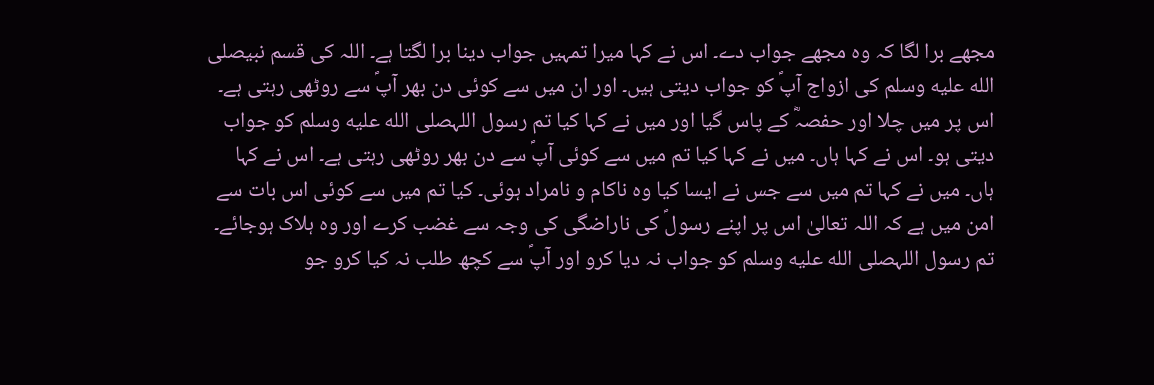مجھے برا لگا کہ وہ مجھے جواب دے۔ اس نے کہا میرا تمہیں جواب دینا برا لگتا ہے۔ اللہ کی قسم نبیصلى الله عليه وسلم کی ازواج آپؐ کو جواب دیتی ہیں۔ اور ان میں سے کوئی دن بھر آپؐ سے روٹھی رہتی ہے۔ اس پر میں چلا اور حفصہؓ کے پاس گیا اور میں نے کہا کیا تم رسول اللہصلى الله عليه وسلم کو جواب دیتی ہو۔ اس نے کہا ہاں۔ میں نے کہا کیا تم میں سے کوئی آپؐ سے دن بھر روٹھی رہتی ہے۔ اس نے کہا ہاں۔ میں نے کہا تم میں سے جس نے ایسا کیا وہ ناکام و نامراد ہوئی۔ کیا تم میں سے کوئی اس بات سے امن میں ہے کہ اللہ تعالیٰ اس پر اپنے رسولؐ کی ناراضگی کی وجہ سے غضب کرے اور وہ ہلاک ہوجائے۔ تم رسول اللہصلى الله عليه وسلم کو جواب نہ دیا کرو اور آپؐ سے کچھ طلب نہ کیا کرو جو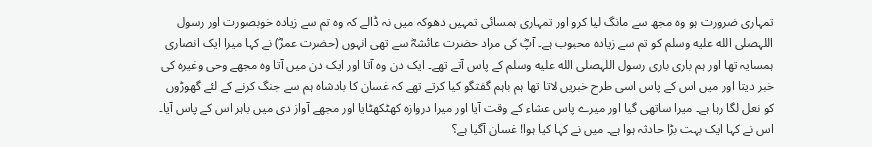تمہاری ضرورت ہو وہ مجھ سے مانگ لیا کرو اور تمہاری ہمسائی تمہیں دھوکہ میں نہ ڈالے کہ وہ تم سے زیادہ خوبصورت اور رسول اللہصلى الله عليه وسلم کو تم سے زیادہ محبوب ہے۔ آپؓ کی مراد حضرت عائشہؓ سے تھی انہوں (حضرت عمرؓ) نے کہا میرا ایک انصاری ہمسایہ تھا اور ہم باری باری رسول اللہصلى الله عليه وسلم کے پاس آتے تھے۔ ایک دن وہ آتا اور ایک دن میں آتا وہ مجھے وحی وغیرہ کی خبر دیتا اور میں اس کے پاس اسی طرح خبریں لاتا تھا ہم باہم گفتگو کیا کرتے تھے کہ غسان کا بادشاہ ہم سے جنگ کرنے کے لئے گھوڑوں کو نعل لگا رہا ہے۔ میرا ساتھی گیا اور میرے پاس عشاء کے وقت آیا اور میرا دروازہ کھٹکھٹایا اور مجھے آواز دی میں باہر اس کے پاس آیا۔ اس نے کہا ایک بہت بڑا حادثہ ہوا ہے۔ میں نے کہا کیا ہوا! غسان آگیا ہے؟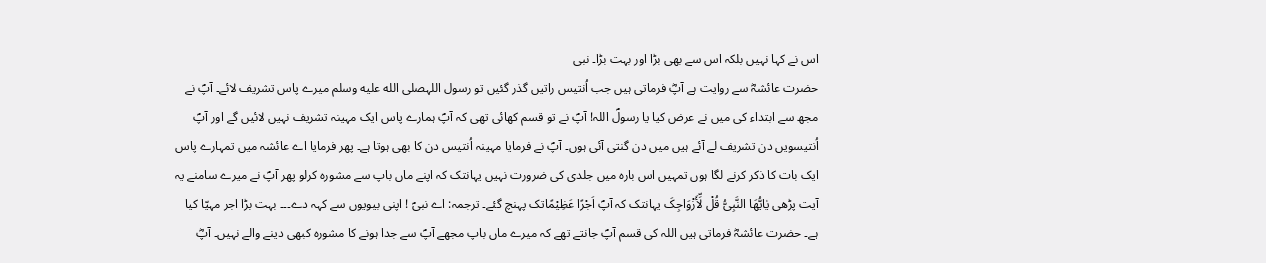اس نے کہا نہیں بلکہ اس سے بھی بڑا اور بہت بڑا۔ نبی
حضرت عائشہؓ سے روایت ہے آپؓ فرماتی ہیں جب اُنتیس راتیں گذر گئیں تو رسول اللہصلى الله عليه وسلم میرے پاس تشریف لائے۔ آپؐ نے مجھ سے ابتداء کی میں نے عرض کیا یا رسولؐ اللہ! آپؐ نے تو قسم کھائی تھی کہ آپؐ ہمارے پاس ایک مہینہ تشریف نہیں لائیں گے اور آپؐ اُنتیسویں دن تشریف لے آئے ہیں میں دن گنتی آئی ہوں۔ آپؐ نے فرمایا مہینہ اُنتیس دن کا بھی ہوتا ہے۔ پھر فرمایا اے عائشہ میں تمہارے پاس ایک بات کا ذکر کرنے لگا ہوں تمہیں اس بارہ میں جلدی کی ضرورت نہیں یہانتک کہ اپنے ماں باپ سے مشورہ کرلو پھر آپؐ نے میرے سامنے یہ آیت پڑھی یٰایُّھَا النَّبِیُّ قُلْ لِّأَزْوَاجِکَ یہانتک کہ آپؐ اَجْرًا عَظِیْمًاتک پہنچ گئے۔ ترجمہ: اے نبیؐ ! اپنی بیویوں سے کہہ دے۔۔۔ بہت بڑا اجر مہیّا کیا ہے۔ حضرت عائشہؓ فرماتی ہیں اللہ کی قسم آپؐ جانتے تھے کہ میرے ماں باپ مجھے آپؐ سے جدا ہونے کا مشورہ کبھی دینے والے نہیں۔ آپؓ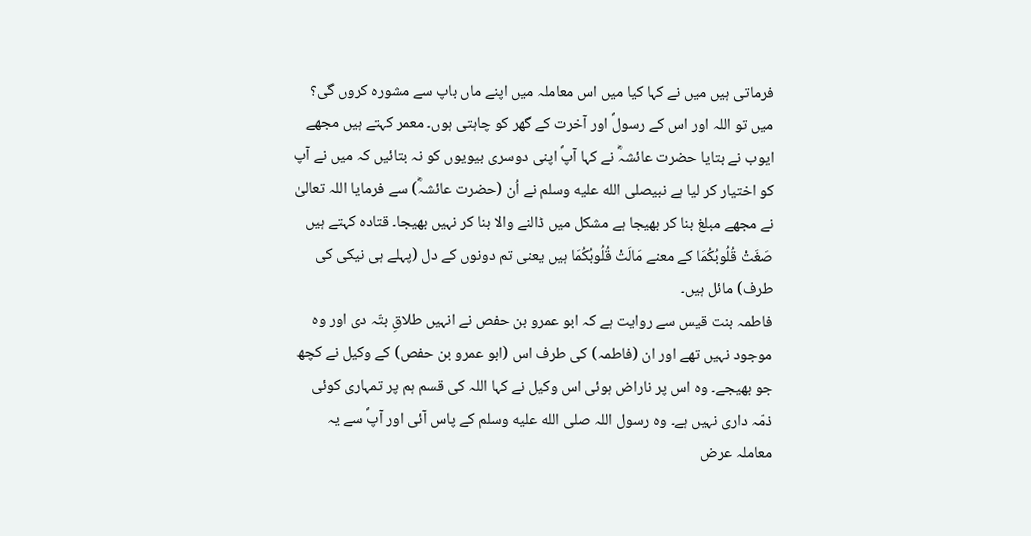فرماتی ہیں میں نے کہا کیا میں اس معاملہ میں اپنے ماں باپ سے مشورہ کروں گی؟ میں تو اللہ اور اس کے رسولؐ اور آخرت کے گھر کو چاہتی ہوں۔ معمر کہتے ہیں مجھے ایوب نے بتایا حضرت عائشہؓ نے کہا آپؐ اپنی دوسری بیویوں کو نہ بتائیں کہ میں نے آپ کو اختیار کر لیا ہے نبیصلى الله عليه وسلم نے اُن (حضرت عائشہؓ) سے فرمایا اللہ تعالیٰ نے مجھے مبلغ بنا کر بھیجا ہے مشکل میں ڈالنے والا بنا کر نہیں بھیجا۔ قتادہ کہتے ہیں صَغَتْ قُلُوبُکُمَا کے معنے مَالَتْ قُلُوبُکُمَا ہیں یعنی تم دونوں کے دل (پہلے ہی نیکی کی طرف) مائل ہیں۔
فاطمہ بنت قیس سے روایت ہے کہ ابو عمرو بن حفص نے انہیں طلاقِ بتّہ دی اور وہ موجود نہیں تھے اور ان (فاطمہ) کی طرف اس (ابو عمرو بن حفص) کے وکیل نے کچھ جو بھیجے۔ وہ اس پر ناراض ہوئی اس وکیل نے کہا اللہ کی قسم ہم پر تمہاری کوئی ذمّہ داری نہیں ہے۔ وہ رسول اللہ صلى الله عليه وسلم کے پاس آئی اور آپؐ سے یہ معاملہ عرض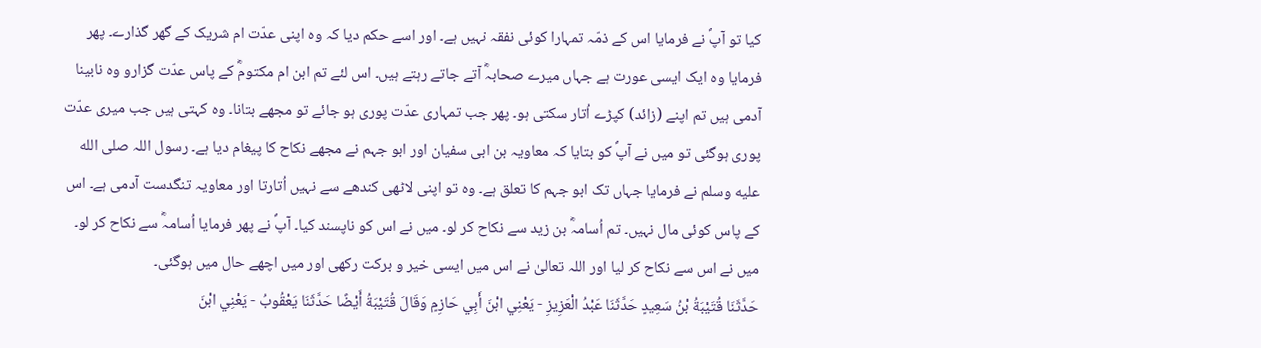کیا تو آپؐ نے فرمایا اس کے ذمّہ تمہارا کوئی نفقہ نہیں ہے۔ اور اسے حکم دیا کہ وہ اپنی عدّت ام شریک کے گھر گذارے۔ پھر فرمایا وہ ایک ایسی عورت ہے جہاں میرے صحابہؓ آتے جاتے رہتے ہیں۔ اس لئے تم ابن ام مکتومؓ کے پاس عدّت گزارو وہ نابینا آدمی ہیں تم اپنے (زائد) کپڑے اُتار سکتی ہو۔ پھر جب تمہاری عدّت پوری ہو جائے تو مجھے بتانا۔ وہ کہتی ہیں جب میری عدّت پوری ہوگئی تو میں نے آپؐ کو بتایا کہ معاویہ بن ابی سفیان اور ابو جہم نے مجھے نکاح کا پیغام دیا ہے۔ رسول اللہ صلى الله عليه وسلم نے فرمایا جہاں تک ابو جہم کا تعلق ہے۔ وہ تو اپنی لاٹھی کندھے سے نہیں اُتارتا اور معاویہ تنگدست آدمی ہے۔ اس کے پاس کوئی مال نہیں۔ تم اُسامہؓ بن زید سے نکاح کر لو۔ میں نے اس کو ناپسند کیا۔ آپؐ نے پھر فرمایا اُسامہؓ سے نکاح کر لو۔ میں نے اس سے نکاح کر لیا اور اللہ تعالیٰ نے اس میں ایسی خیر و برکت رکھی اور میں اچھے حال میں ہوگئی۔
حَدَّثَنَا قُتَيْبَةُ بْنُ سَعِيدٍ حَدَّثَنَا عَبْدُ الْعَزِيزِ - يَعْنِي ابْنَ أَبِي حَازِمٍ وَقَالَ قُتَيْبَةُ أَيْضًا حَدَّثَنَا يَعْقُوبُ - يَعْنِي ابْنَ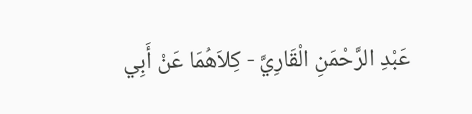عَبْدِ الرَّحْمَنِ الْقَارِيَّ - كِلاَهُمَا عَنْ أَبِي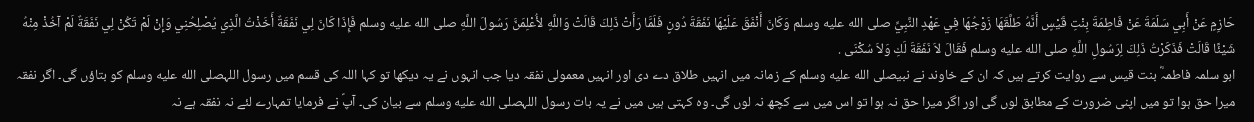حَازِمٍ عَنْ أَبِي سَلَمَةَ عَنْ فَاطِمَةَ بِنْتِ قَيْسٍ أَنَّهُ طَلَّقَهَا زَوْجُهَا فِي عَهْدِ النَّبِيِّ صلى الله عليه وسلم وَكَانَ أَنْفَقَ عَلَيْهَا نَفَقَةَ دُونٍ فَلَمَّا رَأَتْ ذَلِكَ قَالَتْ وَاللَّهِ لأُعْلِمَنَّ رَسُولَ اللَّهِ صلى الله عليه وسلم فَإِذَا كَانَ لِي نَفَقَةٌ أَخَذْتُ الَّذِي يُصْلِحُنِي وَإِنْ لَمْ تَكُنْ لِي نَفَقَةٌ لَمْ آخُذْ مِنْهُ شَيْئًا قَالَتْ فَذَكَرْتُ ذَلِكَ لِرَسُولِ اللَّهِ صلى الله عليه وسلم فَقَالَ لاَ نَفَقَةَ لَكِ وَلاَ سُكْنَى .
ابو سلمہ فاطمہؓ بنت قیس سے روایت کرتے ہیں کہ ان کے خاوند نے نبیصلى الله عليه وسلم کے زمانہ میں انہیں طلاق دے دی اور انہیں معمولی نفقہ دیا جب انہوں نے یہ دیکھا تو کہا اللہ کی قسم میں رسول اللہصلى الله عليه وسلم کو بتاؤں گی۔ اگر نفقہ میرا حق ہوا تو میں اپنی ضرورت کے مطابق لوں گی اور اگر میرا حق نہ ہوا تو اس میں سے کچھ نہ لوں گی۔ وہ کہتی ہیں میں نے یہ بات رسول اللہصلى الله عليه وسلم سے بیان کی۔ آپؐ نے فرمایا تمہارے لئے نہ نفقہ ہے نہ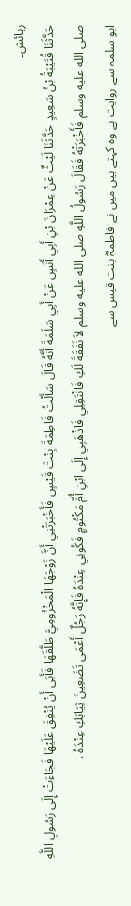رہائش۔
حَدَّثَنَا قُتَيْبَةُ بْنُ سَعِيدٍ حَدَّثَنَا لَيْثٌ عَنْ عِمْرَانَ بْنِ أَبِي أَنَسٍ عَنْ أَبِي سَلَمَةَ أَنَّهُ قَالَ سَأَلْتُ فَاطِمَةَ بِنْتَ قَيْسٍ فَأَخْبَرَتْنِي أَنَّ زَوْجَهَا الْمَخْزُومِيَّ طَلَّقَهَا فَأَبَى أَنْ يُنْفِقَ عَلَيْهَا فَجَاءَتْ إِلَى رَسُولِ اللَّهِ صلى الله عليه وسلم فَأَخْبَرَتْهُ فَقَالَ رَسُولُ اللَّهِ صلى الله عليه وسلم لاَ نَفَقَةَ لَكِ فَانْتَقِلِي فَاذْهَبِي إِلَى ابْنِ أُمِّ مَكْتُومٍ فَكُونِي عِنْدَهُ فَإِنَّهُ رَجُلٌ أَعْمَى تَضَعِينَ ثِيَابَكِ عِنْدَهُ .
ابو سلمہ سے روایت ہے وہ کہتے ہیں میں نے فاطمہؓ بنت قیس سے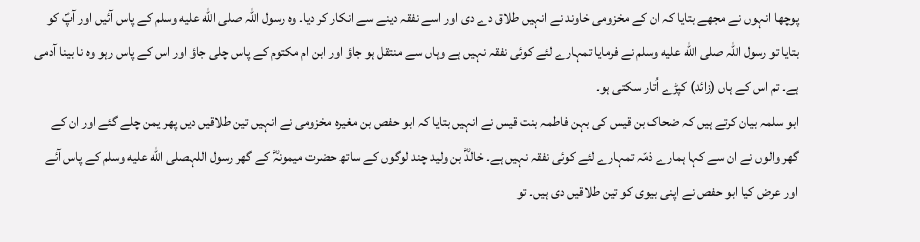پوچھا انہوں نے مجھے بتایا کہ ان کے مخزومی خاوند نے انہیں طلاق دے دی اور اسے نفقہ دینے سے انکار کر دیا۔ وہ رسول اللہ صلى الله عليه وسلم کے پاس آئیں اور آپؐ کو بتایا تو رسول اللہ صلى الله عليه وسلم نے فرمایا تمہارے لئے کوئی نفقہ نہیں ہے وہاں سے منتقل ہو جاؤ اور ابن ام مکتوم کے پاس چلی جاؤ اور اس کے پاس رہو وہ نا بینا آدمی ہے۔ تم اس کے ہاں (زائد) کپڑے اُتار سکتی ہو۔
ابو سلمہ بیان کرتے ہیں کہ ضحاک بن قیس کی بہن فاطمہ بنت قیس نے انہیں بتایا کہ ابو حفص بن مغیرہ مخزومی نے انہیں تین طلاقیں دیں پھر یمن چلے گئے اور ان کے گھر والوں نے ان سے کہا ہمارے ذمّہ تمہارے لئے کوئی نفقہ نہیں ہے۔ خالدؓ بن ولید چند لوگوں کے ساتھ حضرت میمونہؓ کے گھر رسول اللہصلى الله عليه وسلم کے پاس آئے اور عرض کیا ابو حفص نے اپنی بیوی کو تین طلاقیں دی ہیں۔ تو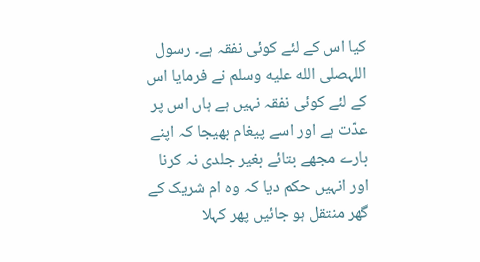کیا اس کے لئے کوئی نفقہ ہے۔ رسول اللہصلى الله عليه وسلم نے فرمایا اس کے لئے کوئی نفقہ نہیں ہے ہاں اس پر عدّت ہے اور اسے پیغام بھیجا کہ اپنے بارے مجھے بتائے بغیر جلدی نہ کرنا اور انہیں حکم دیا کہ وہ ام شریک کے گھر منتقل ہو جائیں پھر کہلا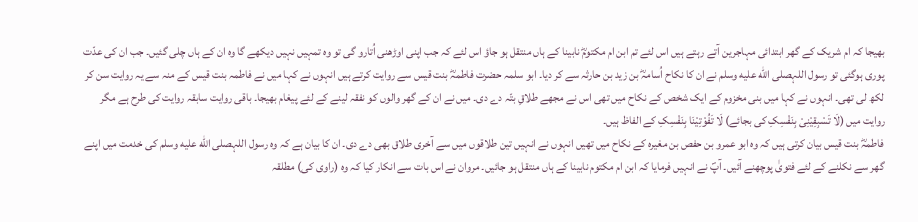بھیجا کہ ام شریک کے گھر ابتدائی مہاجرین آتے رہتے ہیں اس لئے تم ابن ام مکتومؓ نابینا کے ہاں منتقل ہو جاؤ اس لئے کہ جب اپنی اوڑھنی اُتارو گی تو وہ تمہیں نہیں دیکھے گا وہ ان کے ہاں چلی گئیں۔ جب ان کی عدّت پوری ہوگئی تو رسول اللہصلى الله عليه وسلم نے ان کا نکاح اُسامہؓ بن زید بن حارثہ سے کر دیا۔ ابو سلمہ حضرت فاطمہؓ بنت قیس سے روایت کرتے ہیں انہوں نے کہا میں نے فاطمہ بنت قیس کے منہ سے یہ روایت سن کر لکھ لی تھی۔ انہوں نے کہا میں بنی مخزوم کے ایک شخص کے نکاح میں تھی اس نے مجھے طلاقِ بتّہ دے دی۔ میں نے ان کے گھر والوں کو نفقہ لینے کے لئے پیغام بھیجا۔ باقی روایت سابقہ روایت کی طرح ہے مگر روایت میں (لَا تَسْبِقِیْنِیْ بِنَفْسِکِ کی بجائے) لَا تَفُوْتِیْنَا بِنَفْسِکِ کے الفاظ ہیں۔
فاطمہؓ بنت قیس بیان کرتی ہیں کہ وہ ابو عمرو بن حفص بن مغیرہ کے نکاح میں تھیں انہوں نے انہیں تین طلاقوں میں سے آخری طلاق بھی دے دی۔ ان کا بیان ہے کہ وہ رسول اللہصلى الله عليه وسلم کی خدمت میں اپنے گھر سے نکلنے کے لئے فتویٰ پوچھنے آئیں۔ آپؐ نے انہیں فرمایا کہ ابن ام مکتوم نابینا کے ہاں منتقل ہو جائیں۔ مروان نے اس بات سے انکار کیا کہ وہ (راوی کی) مطلقہ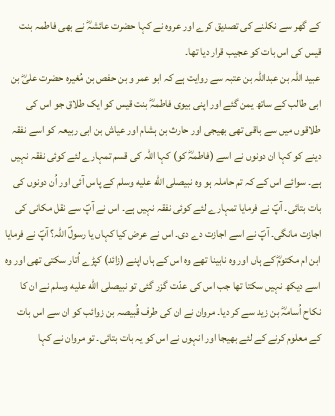کے گھر سے نکلنے کی تصدیق کرے اور عروہ نے کہا حضرت عائشہؓ نے بھی فاطمہ بنت قیس کی اس بات کو عجیب قرار دیا تھا۔
عبید اللہ بن عبداللہ بن عتبہ سے روایت ہے کہ ابو عمر و بن حفص بن مُغیرہ حضرت علیؓ بن ابی طالب کے ساتھ یمن گئے اور اپنی بیوی فاطمہؓ بنت قیس کو ایک طلاق جو اس کی طلاقوں میں سے باقی تھی بھیجی اور حارث بن ہشام اور عیاش بن ابی ربیعہ کو اسے نفقہ دینے کو کہا ان دونوں نے اسے (فاطمہؓ کو) کہا اللہ کی قسم تمہارے لئے کوئی نفقہ نہیں ہے۔ سوائے اس کے کہ تم حاملہ ہو وہ نبیصلى الله عليه وسلم کے پاس آئی اور اُن دونوں کی بات بتائی۔ آپؐ نے فرمایا تمہارے لئے کوئی نفقہ نہیں ہے۔ اس نے آپؐ سے نقل مکانی کی اجازت مانگی۔ آپؐ نے اسے اجازت دے دی۔ اس نے عرض کیا کہاں یا رسولؐ اللہ؟ آپؐ نے فرمایا ابن ام مکتومؓ کے ہاں اور وہ نابینا تھے وہ اس کے ہاں اپنے (زائد) کپڑے اُتار سکتی تھی اور وہ اسے دیکھ نہیں سکتا تھا جب اس کی عدّت گزر گئی تو نبیصلى الله عليه وسلم نے ان کا نکاح اُسامہؓ بن زید سے کر دیا۔ مروان نے ان کی طرف قُبیصہ بن زوائب کو ان سے اس بات کے معلوم کرنے کے لئے بھیجا اور انہوں نے اس کو یہ بات بتائی۔ تو مروان نے کہا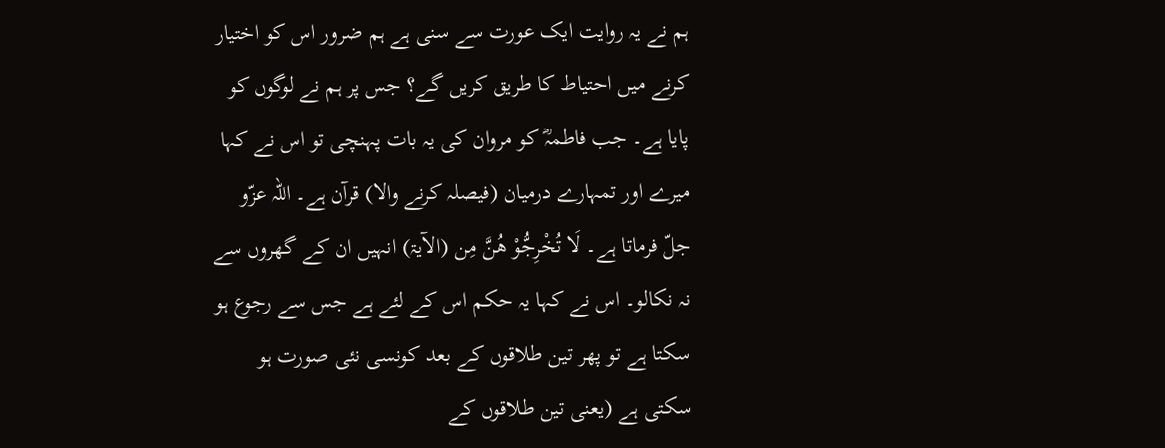ہم نے یہ روایت ایک عورت سے سنی ہے ہم ضرور اس کو اختیار کرنے میں احتیاط کا طریق کریں گے؟ جس پر ہم نے لوگوں کو پایا ہے۔ جب فاطمہؓ کو مروان کی یہ بات پہنچی تو اس نے کہا میرے اور تمہارے درمیان (فیصلہ کرنے والا) قرآن ہے۔ اللہ عزّو جلّ فرماتا ہے۔ لَا تُخْرِجُّوْ ھُنَّ مِن (الآیۃ) انہیں ان کے گھروں سے نہ نکالو۔ اس نے کہا یہ حکم اس کے لئے ہے جس سے رجوع ہو سکتا ہے تو پھر تین طلاقوں کے بعد کونسی نئی صورت ہو سکتی ہے (یعنی تین طلاقوں کے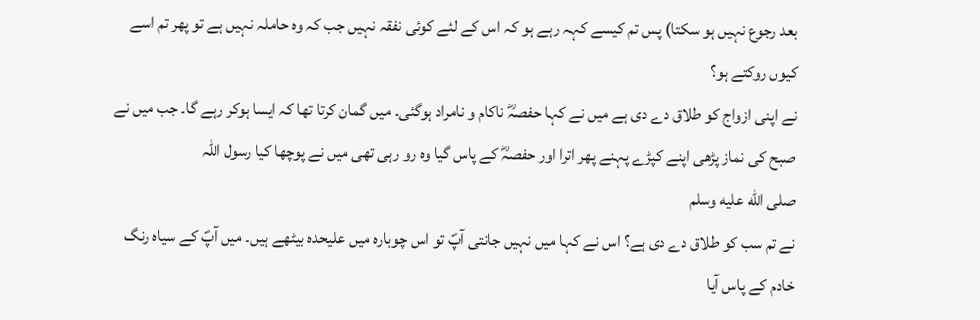بعد رجوع نہیں ہو سکتا) پس تم کیسے کہہ رہے ہو کہ اس کے لئے کوئی نفقہ نہیں جب کہ وہ حاملہ نہیں ہے تو پھر تم اسے کیوں روکتے ہو؟
نے اپنی ازواج کو طلاق دے دی ہے میں نے کہا حفصہؓ ناکام و نامراد ہوگئی۔ میں گمان کرتا تھا کہ ایسا ہوکر رہے گا۔ جب میں نے صبح کی نماز پڑھی اپنے کپڑے پہنے پھر اترا اور حفصہؓ کے پاس گیا وہ رو رہی تھی میں نے پوچھا کیا رسول اللہ
صلى الله عليه وسلم
نے تم سب کو طلاق دے دی ہے؟ اس نے کہا میں نہیں جانتی آپؐ تو اس چوبارہ میں علیحدہ بیٹھے ہیں۔ میں آپؐ کے سیاہ رنگ خادم کے پاس آیا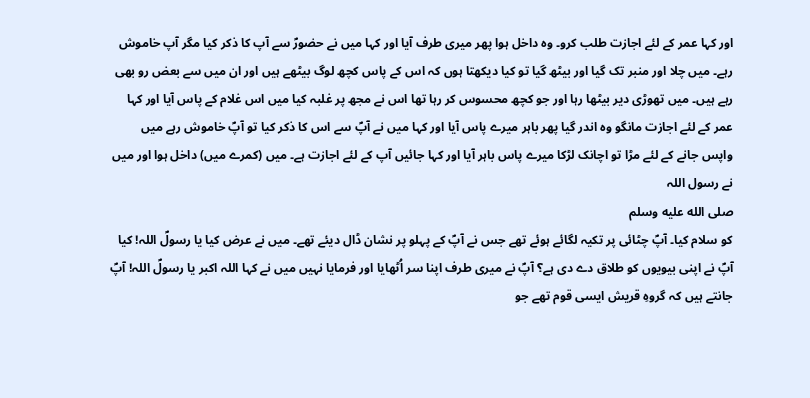اور کہا عمر کے لئے اجازت طلب کرو۔ وہ داخل ہوا پھر میری طرف آیا اور کہا میں نے حضورؐ سے آپ کا ذکر کیا مگر آپ خاموش رہے۔ میں چلا اور منبر تک گیا اور بیٹھ گیا تو کیا دیکھتا ہوں کہ اس کے پاس کچھ لوگ بیٹھے ہیں اور ان میں سے بعض رو بھی رہے ہیں۔ میں تھوڑی دیر بیٹھا رہا اور جو کچھ محسوس کر رہا تھا اس نے مجھ پر غلبہ کیا میں اس غلام کے پاس آیا اور کہا عمر کے لئے اجازت مانگو وہ اندر گیا پھر باہر میرے پاس آیا اور کہا میں نے آپؐ سے اس کا ذکر کیا تو آپؐ خاموش رہے میں واپس جانے کے لئے مڑا تو اچانک لڑکا میرے پاس باہر آیا اور کہا جائیں آپ کے لئے اجازت ہے۔ میں (کمرے میں) داخل ہوا اور میں نے رسول اللہ
صلى الله عليه وسلم
کو سلام کیا۔ آپؐ چٹائی پر تکیہ لگائے ہوئے تھے جس نے آپؐ کے پہلو پر نشان ڈال دیئے تھے۔ میں نے عرض کیا یا رسولؐ اللہ! کیا آپؐ نے اپنی بیویوں کو طلاق دے دی ہے؟ آپؐ نے میری طرف اپنا سر اُٹھایا اور فرمایا نہیں میں نے کہا اللہ اکبر یا رسولؐ اللہ! آپؐ جانتے ہیں کہ گروہِ قریش ایسی قوم تھے جو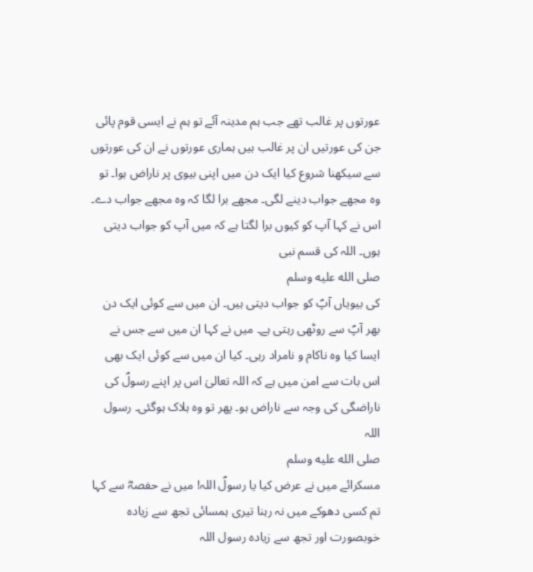عورتوں پر غالب تھے جب ہم مدینہ آئے تو ہم نے ایسی قوم پائی جن کی عورتیں ان پر غالب ہیں ہماری عورتوں نے ان کی عورتوں سے سیکھنا شروع کیا ایک دن میں اپنی بیوی پر ناراض ہوا۔ تو وہ مجھے جواب دینے لگی۔ مجھے برا لگا کہ وہ مجھے جواب دے۔ اس نے کہا آپ کو کیوں برا لگتا ہے کہ میں آپ کو جواب دیتی ہوں۔ اللہ کی قسم نبی
صلى الله عليه وسلم
کی بیویاں آپؐ کو جواب دیتی ہیں۔ ان میں سے کوئی ایک دن بھر آپؐ سے روٹھی رہتی ہے۔ میں نے کہا ان میں سے جس نے ایسا کیا وہ ناکام و نامراد رہی۔ کیا ان میں سے کوئی ایک بھی اس بات سے امن میں ہے کہ اللہ تعالیٰ اس پر اپنے رسولؐ کی ناراضگی کی وجہ سے ناراض ہو۔ پھر تو وہ ہلاک ہوگئی۔ رسول اللہ
صلى الله عليه وسلم
مسکرائے میں نے عرض کیا یا رسولؐ اللہ! میں نے حفصہؓ سے کہا تم کسی دھوکے میں نہ رہنا تیری ہمسائی تجھ سے زیادہ خوبصورت اور تجھ سے زیادہ رسول اللہ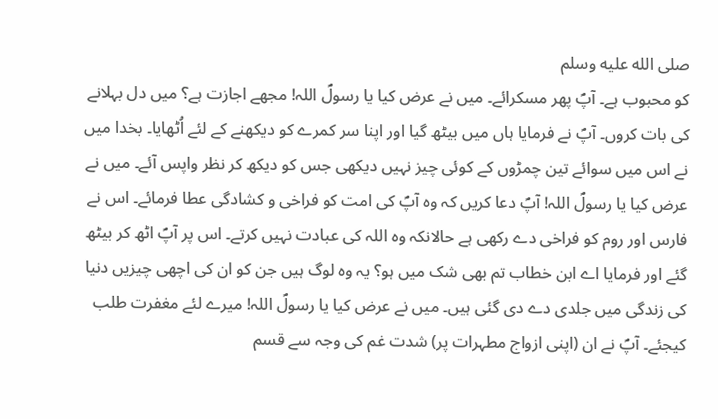صلى الله عليه وسلم
کو محبوب ہے۔ آپؐ پھر مسکرائے۔ میں نے عرض کیا یا رسولؐ اللہ! مجھے اجازت ہے؟ میں دل بہلانے کی بات کروں۔ آپؐ نے فرمایا ہاں میں بیٹھ گیا اور اپنا سر کمرے کو دیکھنے کے لئے اُٹھایا۔ بخدا میں نے اس میں سوائے تین چمڑوں کے کوئی چیز نہیں دیکھی جس کو دیکھ کر نظر واپس آئے۔ میں نے عرض کیا یا رسولؐ اللہ! آپؐ دعا کریں کہ وہ آپؐ کی امت کو فراخی و کشادگی عطا فرمائے۔ اس نے فارس اور روم کو فراخی دے رکھی ہے حالانکہ وہ اللہ کی عبادت نہیں کرتے۔ اس پر آپؐ اٹھ کر بیٹھ گئے اور فرمایا اے ابن خطاب تم بھی شک میں ہو؟ یہ وہ لوگ ہیں جن کو ان کی اچھی چیزیں دنیا کی زندگی میں جلدی دے دی گئی ہیں۔ میں نے عرض کیا یا رسولؐ اللہ! میرے لئے مغفرت طلب کیجئے۔ آپؐ نے ان (اپنی ازواج مطہرات پر) شدت غم کی وجہ سے قسم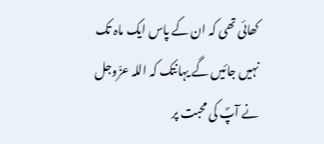کھائی تھی کہ ان کے پاس ایک ماہ تک نہیں جائیں گے یہانتک کہ اللہ عزّوجل نے آپؐ کی محبت پر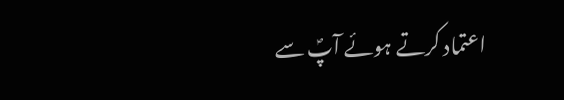اعتماد کرتے ہوئے آپؐ سے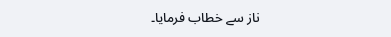ناز سے خطاب فرمایا۔